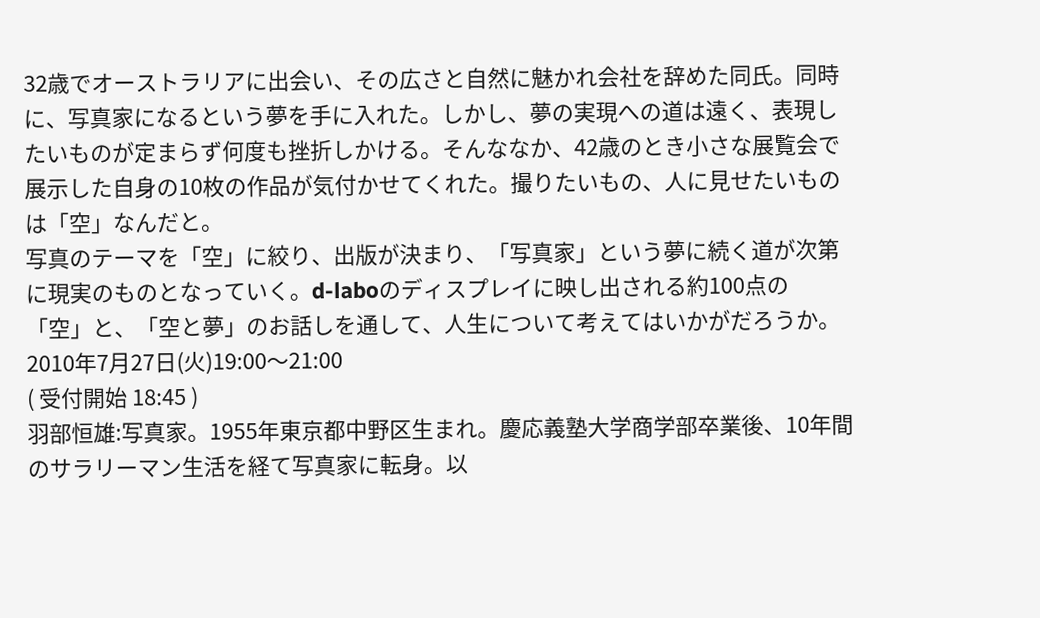32歳でオーストラリアに出会い、その広さと自然に魅かれ会社を辞めた同氏。同時に、写真家になるという夢を手に入れた。しかし、夢の実現への道は遠く、表現したいものが定まらず何度も挫折しかける。そんななか、42歳のとき小さな展覧会で展示した自身の10枚の作品が気付かせてくれた。撮りたいもの、人に見せたいものは「空」なんだと。
写真のテーマを「空」に絞り、出版が決まり、「写真家」という夢に続く道が次第に現実のものとなっていく。d-laboのディスプレイに映し出される約100点の「空」と、「空と夢」のお話しを通して、人生について考えてはいかがだろうか。
2010年7月27日(火)19:00〜21:00
( 受付開始 18:45 )
羽部恒雄:写真家。1955年東京都中野区生まれ。慶応義塾大学商学部卒業後、10年間のサラリーマン生活を経て写真家に転身。以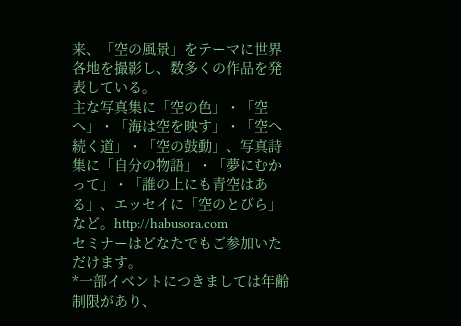来、「空の風景」をテーマに世界各地を撮影し、数多くの作品を発表している。
主な写真集に「空の色」・「空へ」・「海は空を映す」・「空へ続く道」・「空の鼓動」、写真詩集に「自分の物語」・「夢にむかって」・「誰の上にも青空はある」、エッセイに「空のとびら」など。http://habusora.com
セミナーはどなたでもご参加いただけます。
*一部イベントにつきましては年齢制限があり、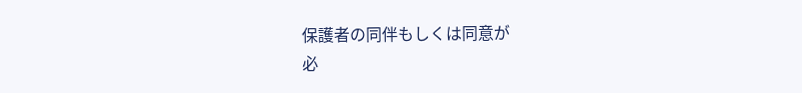保護者の同伴もしくは同意が
必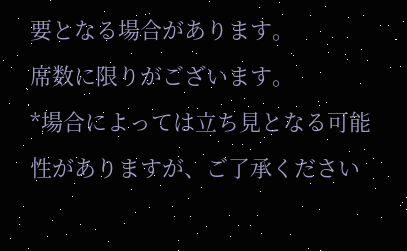要となる場合があります。
席数に限りがございます。
*場合によっては立ち見となる可能性がありますが、ご了承ください